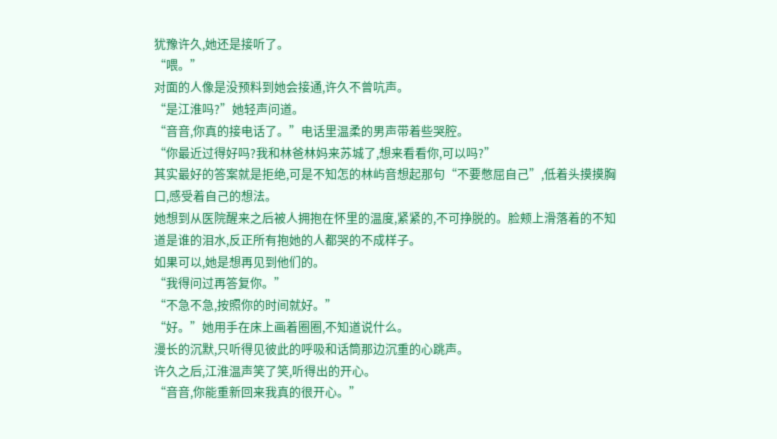犹豫许久,她还是接听了。
“喂。”
对面的人像是没预料到她会接通,许久不曾吭声。
“是江淮吗?”她轻声问道。
“音音,你真的接电话了。”电话里温柔的男声带着些哭腔。
“你最近过得好吗?我和林爸林妈来苏城了,想来看看你,可以吗?”
其实最好的答案就是拒绝,可是不知怎的林屿音想起那句“不要憋屈自己”,低着头摸摸胸口,感受着自己的想法。
她想到从医院醒来之后被人拥抱在怀里的温度,紧紧的,不可挣脱的。脸颊上滑落着的不知道是谁的泪水,反正所有抱她的人都哭的不成样子。
如果可以,她是想再见到他们的。
“我得问过再答复你。”
“不急不急,按照你的时间就好。”
“好。”她用手在床上画着圈圈,不知道说什么。
漫长的沉默,只听得见彼此的呼吸和话筒那边沉重的心跳声。
许久之后,江淮温声笑了笑,听得出的开心。
“音音,你能重新回来我真的很开心。”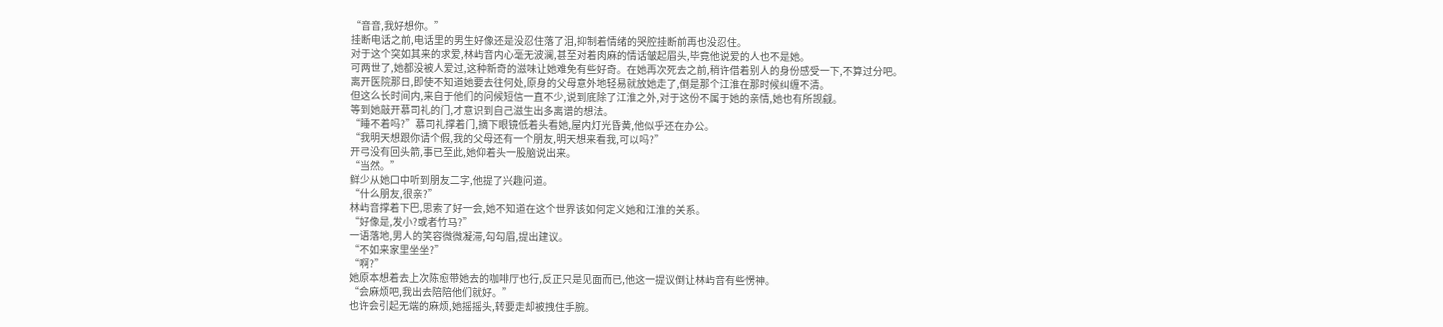“音音,我好想你。”
挂断电话之前,电话里的男生好像还是没忍住落了泪,抑制着情绪的哭腔挂断前再也没忍住。
对于这个突如其来的求爱,林屿音内心毫无波澜,甚至对着肉麻的情话皱起眉头,毕竟他说爱的人也不是她。
可两世了,她都没被人爱过,这种新奇的滋味让她难免有些好奇。在她再次死去之前,稍许借着别人的身份感受一下,不算过分吧。
离开医院那日,即使不知道她要去往何处,原身的父母意外地轻易就放她走了,倒是那个江淮在那时候纠缠不清。
但这么长时间内,来自于他们的问候短信一直不少,说到底除了江淮之外,对于这份不属于她的亲情,她也有所觊觎。
等到她敲开慕司礼的门,才意识到自己滋生出多离谱的想法。
“睡不着吗?”慕司礼撑着门,摘下眼镜低着头看她,屋内灯光昏黄,他似乎还在办公。
“我明天想跟你请个假,我的父母还有一个朋友,明天想来看我,可以吗?”
开弓没有回头箭,事已至此,她仰着头一股脑说出来。
“当然。”
鲜少从她口中听到朋友二字,他提了兴趣问道。
“什么朋友,很亲?”
林屿音撑着下巴,思索了好一会,她不知道在这个世界该如何定义她和江淮的关系。
“好像是,发小?或者竹马?”
一语落地,男人的笑容微微凝滞,勾勾眉,提出建议。
“不如来家里坐坐?”
“啊?”
她原本想着去上次陈愈带她去的咖啡厅也行,反正只是见面而已,他这一提议倒让林屿音有些愣神。
“会麻烦吧,我出去陪陪他们就好。”
也许会引起无端的麻烦,她摇摇头,转要走却被拽住手腕。